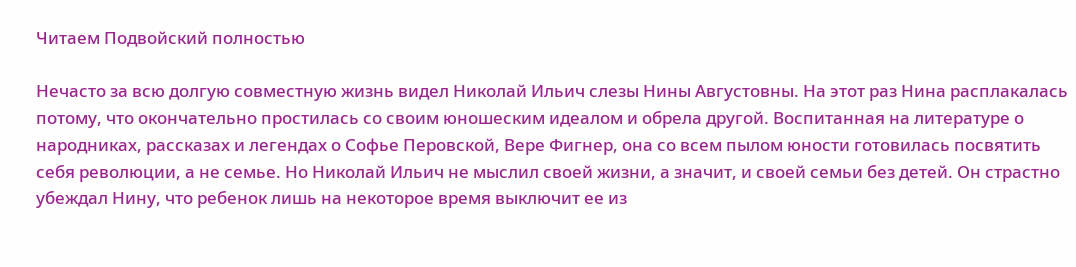Читаем Подвойский полностью

Нечасто за всю долгую совместную жизнь видел Николай Ильич слезы Нины Августовны. На этот раз Нина расплакалась потому, что окончательно простилась со своим юношеским идеалом и обрела другой. Воспитанная на литературе о народниках, рассказах и легендах о Софье Перовской, Вере Фигнер, она со всем пылом юности готовилась посвятить себя революции, а не семье. Но Николай Ильич не мыслил своей жизни, а значит, и своей семьи без детей. Он страстно убеждал Нину, что ребенок лишь на некоторое время выключит ее из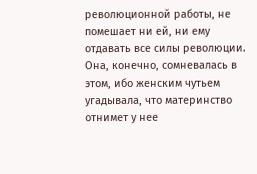революционной работы, не помешает ни ей, ни ему отдавать все силы революции. Она, конечно, сомневалась в этом, ибо женским чутьем угадывала, что материнство отнимет у нее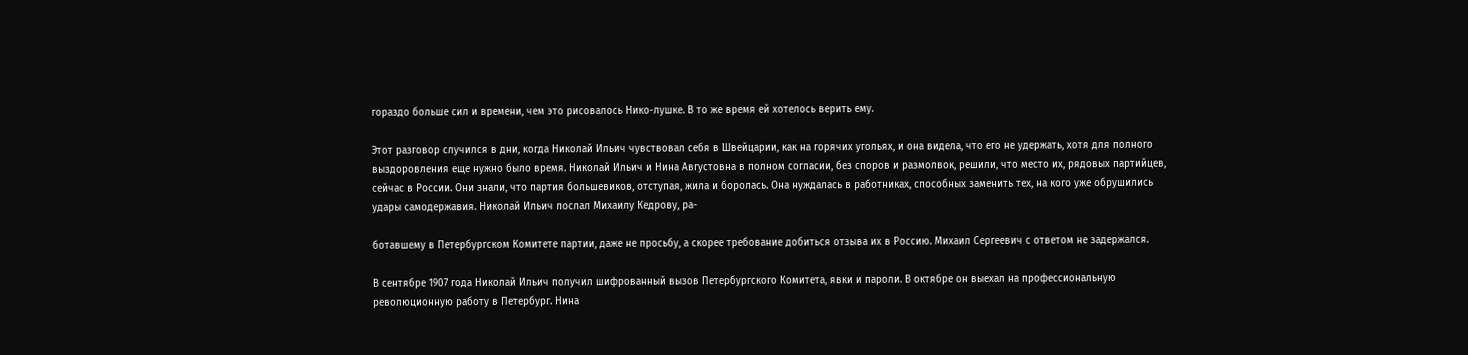гораздо больше сил и времени, чем это рисовалось Нико-лушке. В то же время ей хотелось верить ему.

Этот разговор случился в дни, когда Николай Ильич чувствовал себя в Швейцарии, как на горячих угольях, и она видела, что его не удержать, хотя для полного выздоровления еще нужно было время. Николай Ильич и Нина Августовна в полном согласии, без споров и размолвок, решили, что место их, рядовых партийцев, сейчас в России. Они знали, что партия большевиков, отступая, жила и боролась. Она нуждалась в работниках, способных заменить тех, на кого уже обрушились удары самодержавия. Николай Ильич послал Михаилу Кедрову, ра-

ботавшему в Петербургском Комитете партии, даже не просьбу, а скорее требование добиться отзыва их в Россию. Михаил Сергеевич с ответом не задержался.

В сентябре 1907 года Николай Ильич получил шифрованный вызов Петербургского Комитета, явки и пароли. В октябре он выехал на профессиональную революционную работу в Петербург. Нина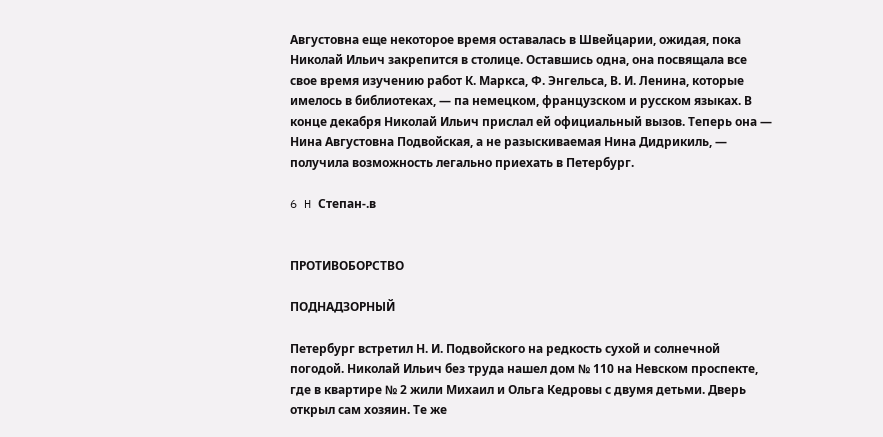Августовна еще некоторое время оставалась в Швейцарии, ожидая, пока Николай Ильич закрепится в столице. Оставшись одна, она посвящала все свое время изучению работ К. Маркса, Ф. Энгельса, В. И. Ленина, которые имелось в библиотеках, — па немецком, французском и русском языках. В конце декабря Николай Ильич прислал ей официальный вызов. Теперь она — Нина Августовна Подвойская, а не разыскиваемая Нина Дидрикиль, — получила возможность легально приехать в Петербург.

6 H Степан-.в


ПРОТИВОБОРСТВО

ПОДНАДЗОРНЫЙ

Петербург встретил Н. И. Подвойского на редкость сухой и солнечной погодой. Николай Ильич без труда нашел дом № 110 на Невском проспекте, где в квартире № 2 жили Михаил и Ольга Кедровы с двумя детьми. Дверь открыл сам хозяин. Те же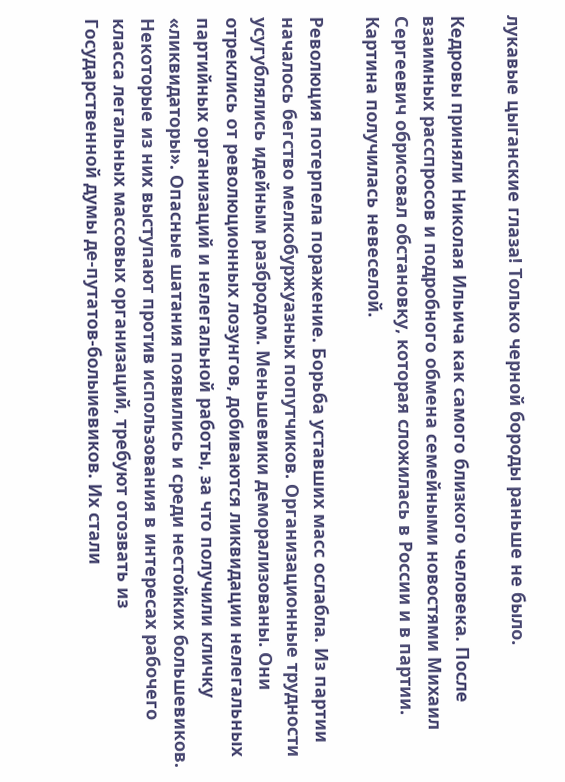лукавые цыганские глаза! Только черной бороды раньше не было.

Кедровы приняли Николая Ильича как самого близкого человека. После взаимных расспросов и подробного обмена семейными новостями Михаил Сергеевич обрисовал обстановку, которая сложилась в России и в партии. Картина получилась невеселой.

Революция потерпела поражение. Борьба уставших масс ослабла. Из партии началось бегство мелкобуржуазных попутчиков. Организационные трудности усугублялись идейным разбродом. Меньшевики деморализованы. Они отреклись от революционных лозунгов, добиваются ликвидации нелегальных партийных организаций и нелегальной работы, за что получили кличку «ликвидаторы». Опасные шатания появились и среди нестойких большевиков. Некоторые из них выступают против использования в интересах рабочего класса легальных массовых организаций, требуют отозвать из Государственной думы де-путатов-болыиевиков. Их стали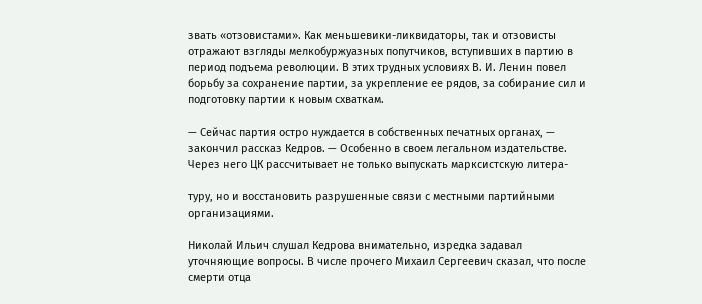звать «отзовистами». Как меньшевики-ликвидаторы, так и отзовисты отражают взгляды мелкобуржуазных попутчиков, вступивших в партию в период подъема революции. В этих трудных условиях В. И. Ленин повел борьбу за сохранение партии, за укрепление ее рядов, за собирание сил и подготовку партии к новым схваткам.

— Сейчас партия остро нуждается в собственных печатных органах, — закончил рассказ Кедров. — Особенно в своем легальном издательстве. Через него ЦК рассчитывает не только выпускать марксистскую литера-

туру, но и восстановить разрушенные связи с местными партийными организациями.

Николай Ильич слушал Кедрова внимательно, изредка задавал уточняющие вопросы. В числе прочего Михаил Сергеевич сказал, что после смерти отца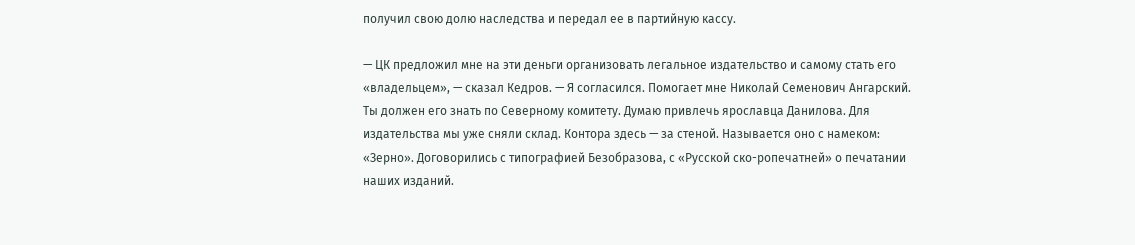получил свою долю наследства и передал ее в партийную кассу.

— ЦК предложил мне на эти деньги организовать легальное издательство и самому стать его «владельцем», — сказал Кедров. — Я согласился. Помогает мне Николай Семенович Ангарский. Ты должен его знать по Северному комитету. Думаю привлечь ярославца Данилова. Для издательства мы уже сняли склад. Контора здесь — за стеной. Называется оно с намеком: «Зерно». Договорились с типографией Безобразова, с «Русской ско-ропечатней» о печатании наших изданий.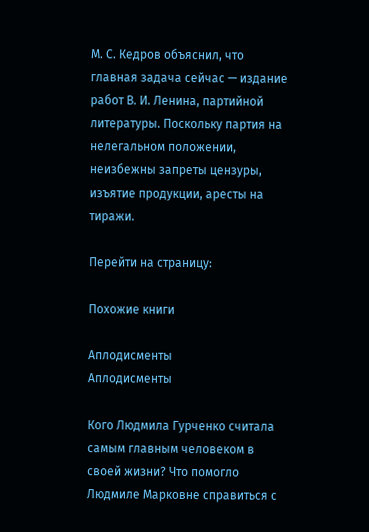М. С. Кедров объяснил, что главная задача сейчас — издание работ В. И. Ленина, партийной литературы. Поскольку партия на нелегальном положении, неизбежны запреты цензуры, изъятие продукции, аресты на тиражи.

Перейти на страницу:

Похожие книги

Аплодисменты
Аплодисменты

Кого Людмила Гурченко считала самым главным человеком в своей жизни? Что помогло Людмиле Марковне справиться с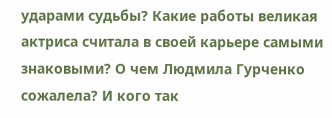ударами судьбы? Какие работы великая актриса считала в своей карьере самыми знаковыми? О чем Людмила Гурченко сожалела? И кого так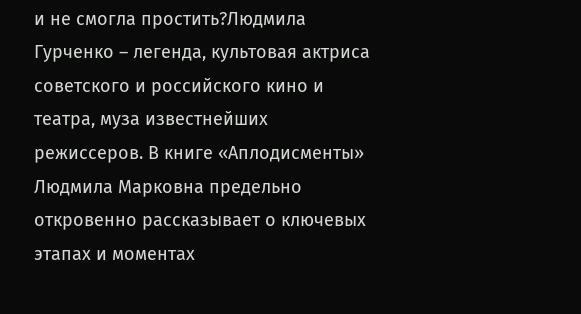и не смогла простить?Людмила Гурченко – легенда, культовая актриса советского и российского кино и театра, муза известнейших режиссеров. В книге «Аплодисменты» Людмила Марковна предельно откровенно рассказывает о ключевых этапах и моментах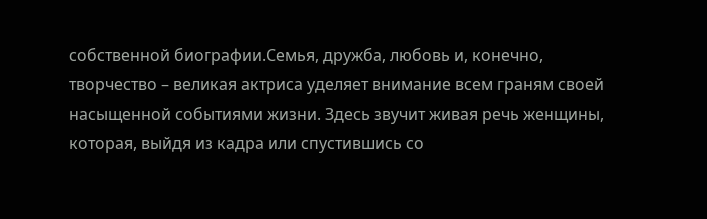собственной биографии.Семья, дружба, любовь и, конечно, творчество – великая актриса уделяет внимание всем граням своей насыщенной событиями жизни. Здесь звучит живая речь женщины, которая, выйдя из кадра или спустившись со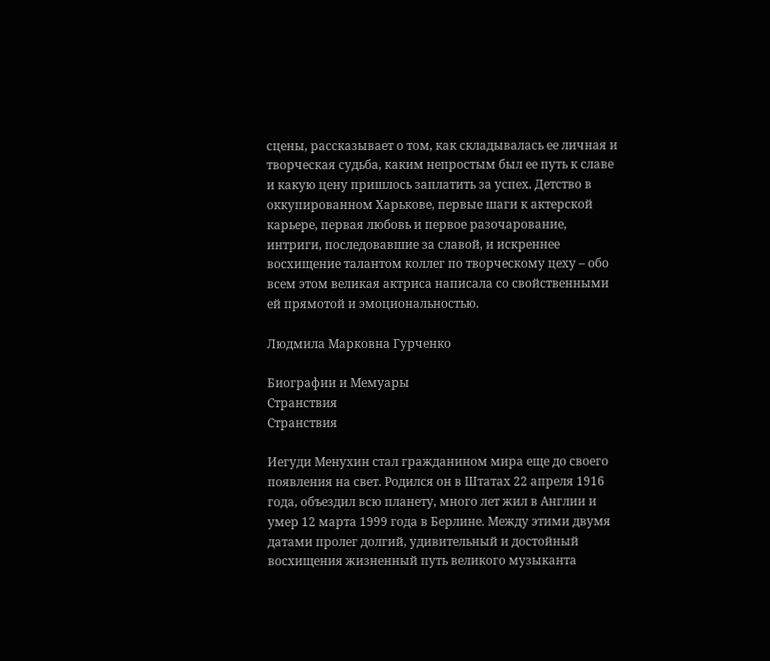сцены, рассказывает о том, как складывалась ее личная и творческая судьба, каким непростым был ее путь к славе и какую цену пришлось заплатить за успех. Детство в оккупированном Харькове, первые шаги к актерской карьере, первая любовь и первое разочарование, интриги, последовавшие за славой, и искреннее восхищение талантом коллег по творческому цеху – обо всем этом великая актриса написала со свойственными ей прямотой и эмоциональностью.

Людмила Марковна Гурченко

Биографии и Мемуары
Странствия
Странствия

Иегуди Менухин стал гражданином мира еще до своего появления на свет. Родился он в Штатах 22 апреля 1916 года, объездил всю планету, много лет жил в Англии и умер 12 марта 1999 года в Берлине. Между этими двумя датами пролег долгий, удивительный и достойный восхищения жизненный путь великого музыканта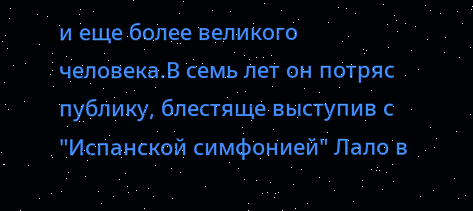и еще более великого человека.В семь лет он потряс публику, блестяще выступив с "Испанской симфонией" Лало в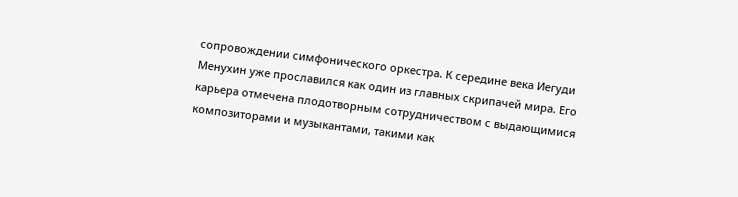сопровождении симфонического оркестра. К середине века Иегуди Менухин уже прославился как один из главных скрипачей мира. Его карьера отмечена плодотворным сотрудничеством с выдающимися композиторами и музыкантами, такими как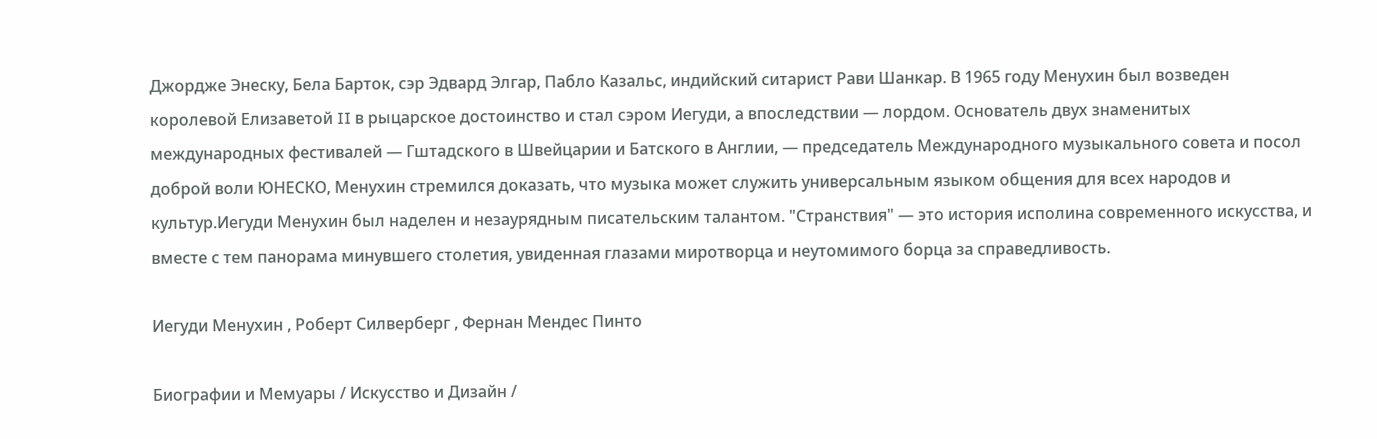Джордже Энеску, Бела Барток, сэр Эдвард Элгар, Пабло Казальс, индийский ситарист Рави Шанкар. В 1965 году Менухин был возведен королевой Елизаветой II в рыцарское достоинство и стал сэром Иегуди, а впоследствии — лордом. Основатель двух знаменитых международных фестивалей — Гштадского в Швейцарии и Батского в Англии, — председатель Международного музыкального совета и посол доброй воли ЮНЕСКО, Менухин стремился доказать, что музыка может служить универсальным языком общения для всех народов и культур.Иегуди Менухин был наделен и незаурядным писательским талантом. "Странствия" — это история исполина современного искусства, и вместе с тем панорама минувшего столетия, увиденная глазами миротворца и неутомимого борца за справедливость.

Иегуди Менухин , Роберт Силверберг , Фернан Мендес Пинто

Биографии и Мемуары / Искусство и Дизайн /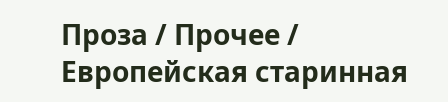Проза / Прочее / Европейская старинная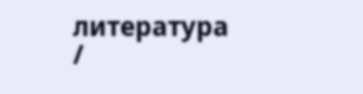литература /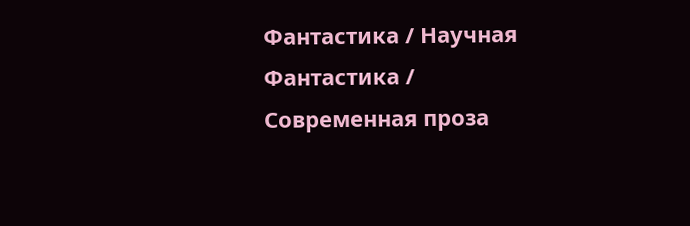Фантастика / Научная Фантастика / Современная проза